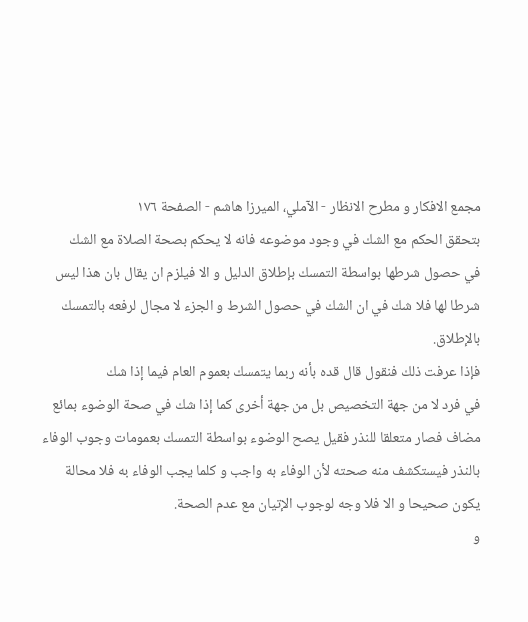مجمع الافكار و مطرح الانظار - الآملي، الميرزا هاشم - الصفحة ١٧٦
بتحقق الحكم مع الشك في وجود موضوعه فانه لا يحكم بصحة الصلاة مع الشك
في حصول شرطها بواسطة التمسك بإطلاق الدليل و الا فيلزم ان يقال بان هذا ليس
شرطا لها فلا شك في ان الشك في حصول الشرط و الجزء لا مجال لرفعه بالتمسك بالإطلاق.
فإذا عرفت ذلك فنقول قال قده بأنه ربما يتمسك بعموم العام فيما إذا شك
في فرد لا من جهة التخصيص بل من جهة أخرى كما إذا شك في صحة الوضوء بمائع
مضاف فصار متعلقا للنذر فقيل يصح الوضوء بواسطة التمسك بعمومات وجوب الوفاء
بالنذر فيستكشف منه صحته لأن الوفاء به واجب و كلما يجب الوفاء به فلا محالة
يكون صحيحا و الا فلا وجه لوجوب الإتيان مع عدم الصحة.
و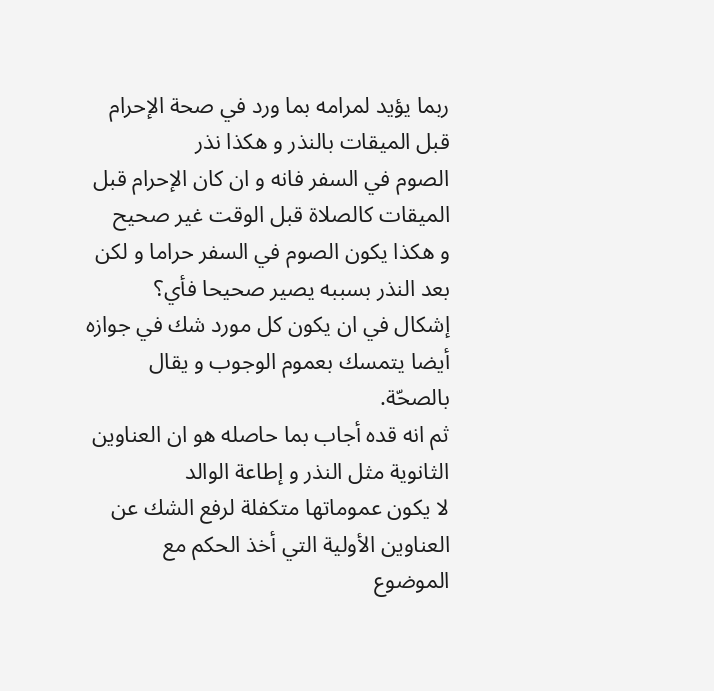ربما يؤيد لمرامه بما ورد في صحة الإحرام قبل الميقات بالنذر و هكذا نذر
الصوم في السفر فانه و ان كان الإحرام قبل الميقات كالصلاة قبل الوقت غير صحيح
و هكذا يكون الصوم في السفر حراما و لكن بعد النذر بسببه يصير صحيحا فأي؟
إشكال في ان يكون كل مورد شك في جوازه أيضا يتمسك بعموم الوجوب و يقال
بالصحّة.
ثم انه قده أجاب بما حاصله هو ان العناوين الثانوية مثل النذر و إطاعة الوالد
لا يكون عموماتها متكفلة لرفع الشك عن العناوين الأولية التي أخذ الحكم مع
الموضوع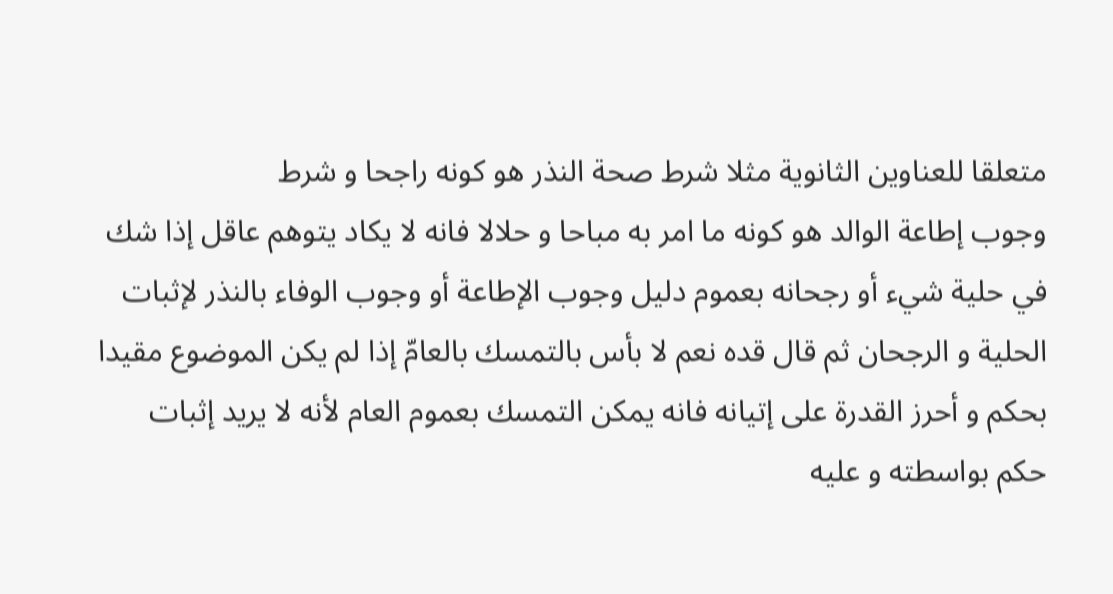متعلقا للعناوين الثانوية مثلا شرط صحة النذر هو كونه راجحا و شرط
وجوب إطاعة الوالد هو كونه ما امر به مباحا و حلالا فانه لا يكاد يتوهم عاقل إذا شك
في حلية شيء أو رجحانه بعموم دليل وجوب الإطاعة أو وجوب الوفاء بالنذر لإثبات
الحلية و الرجحان ثم قال قده نعم لا بأس بالتمسك بالعامّ إذا لم يكن الموضوع مقيدا
بحكم و أحرز القدرة على إتيانه فانه يمكن التمسك بعموم العام لأنه لا يريد إثبات
حكم بواسطته و عليه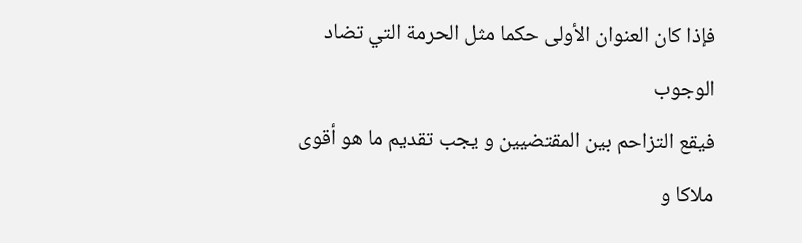فإذا كان العنوان الأولى حكما مثل الحرمة التي تضاد الوجوب
فيقع التزاحم بين المقتضيين و يجب تقديم ما هو أقوى ملاكا و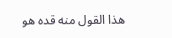هذا القول منه قده هو